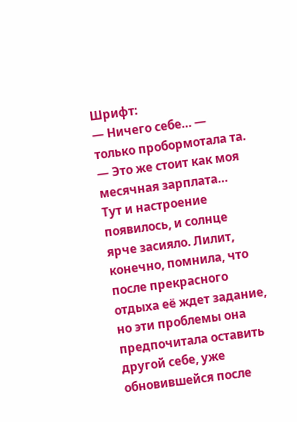Шрифт:
— Ничего себе… — только пробормотала та. — Это же стоит как моя месячная зарплата…
Тут и настроение появилось, и солнце ярче засияло. Лилит, конечно, помнила, что после прекрасного отдыха её ждет задание, но эти проблемы она предпочитала оставить другой себе, уже обновившейся после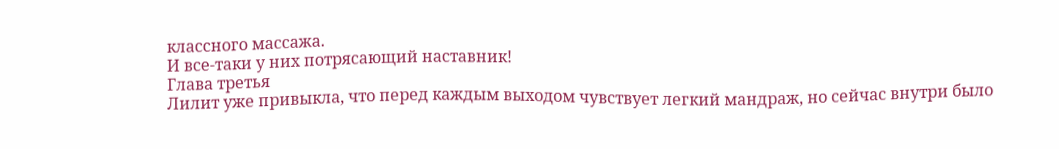классного массажа.
И все-таки у них потрясающий наставник!
Глава третья
Лилит уже привыкла, что перед каждым выходом чувствует легкий мандраж, но сейчас внутри было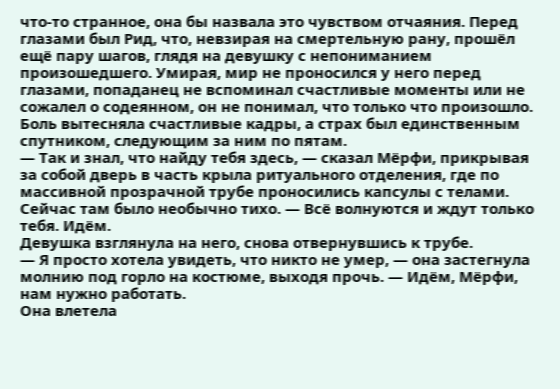что-то странное, она бы назвала это чувством отчаяния. Перед глазами был Рид, что, невзирая на смертельную рану, прошёл ещё пару шагов, глядя на девушку с непониманием произошедшего. Умирая, мир не проносился у него перед глазами, попаданец не вспоминал счастливые моменты или не сожалел о содеянном, он не понимал, что только что произошло. Боль вытесняла счастливые кадры, а страх был единственным спутником, следующим за ним по пятам.
— Так и знал, что найду тебя здесь, — сказал Мёрфи, прикрывая за собой дверь в часть крыла ритуального отделения, где по массивной прозрачной трубе проносились капсулы с телами. Сейчас там было необычно тихо. — Всё волнуются и ждут только тебя. Идём.
Девушка взглянула на него, снова отвернувшись к трубе.
— Я просто хотела увидеть, что никто не умер, — она застегнула молнию под горло на костюме, выходя прочь. — Идём, Мёрфи, нам нужно работать.
Она влетела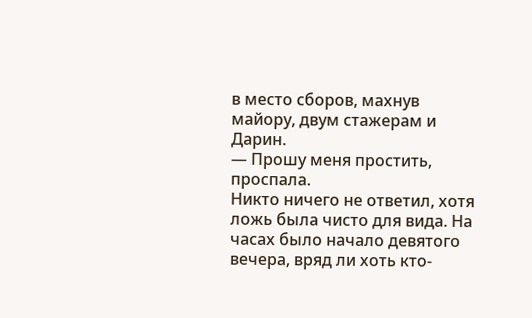в место сборов, махнув майору, двум стажерам и Дарин.
— Прошу меня простить, проспала.
Никто ничего не ответил, хотя ложь была чисто для вида. На часах было начало девятого вечера, вряд ли хоть кто-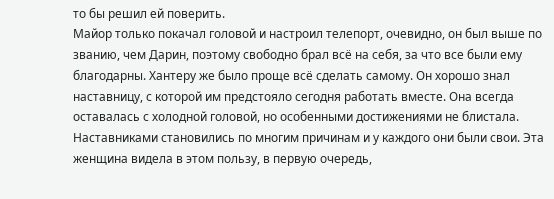то бы решил ей поверить.
Майор только покачал головой и настроил телепорт, очевидно, он был выше по званию, чем Дарин, поэтому свободно брал всё на себя, за что все были ему благодарны. Хантеру же было проще всё сделать самому. Он хорошо знал наставницу, с которой им предстояло сегодня работать вместе. Она всегда оставалась с холодной головой, но особенными достижениями не блистала. Наставниками становились по многим причинам и у каждого они были свои. Эта женщина видела в этом пользу, в первую очередь,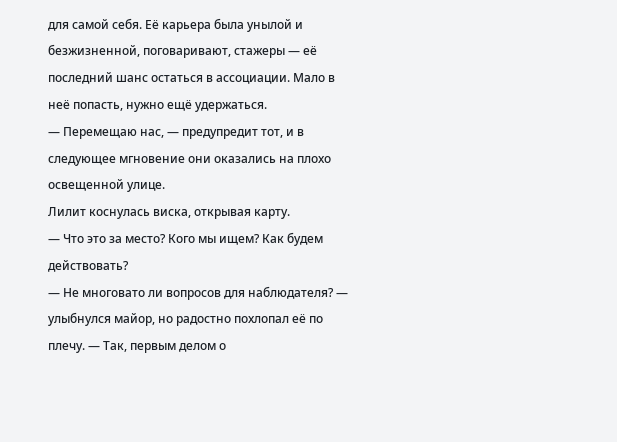для самой себя. Её карьера была унылой и безжизненной, поговаривают, стажеры — её последний шанс остаться в ассоциации. Мало в неё попасть, нужно ещё удержаться.
— Перемещаю нас, — предупредит тот, и в следующее мгновение они оказались на плохо освещенной улице.
Лилит коснулась виска, открывая карту.
— Что это за место? Кого мы ищем? Как будем действовать?
— Не многовато ли вопросов для наблюдателя? — улыбнулся майор, но радостно похлопал её по плечу. — Так, первым делом о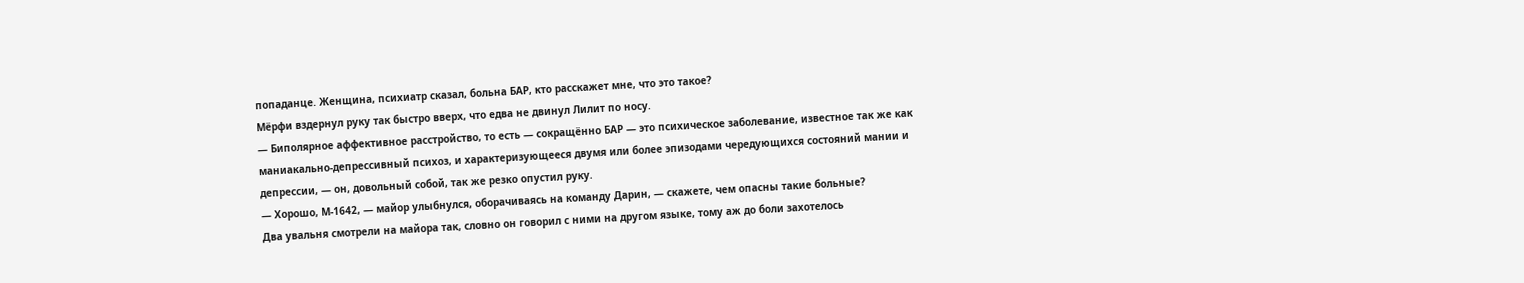попаданце. Женщина, психиатр сказал, больна БАР, кто расскажет мне, что это такое?
Мёрфи вздернул руку так быстро вверх, что едва не двинул Лилит по носу.
— Биполярное аффективное расстройство, то есть — сокращённо БАР — это психическое заболевание, известное так же как маниакально-депрессивный психоз, и характеризующееся двумя или более эпизодами чередующихся состояний мании и депрессии, — он, довольный собой, так же резко опустил руку.
— Хорошо, М-1642, — майор улыбнулся, оборачиваясь на команду Дарин, — скажете, чем опасны такие больные?
Два увальня смотрели на майора так, словно он говорил с ними на другом языке, тому аж до боли захотелось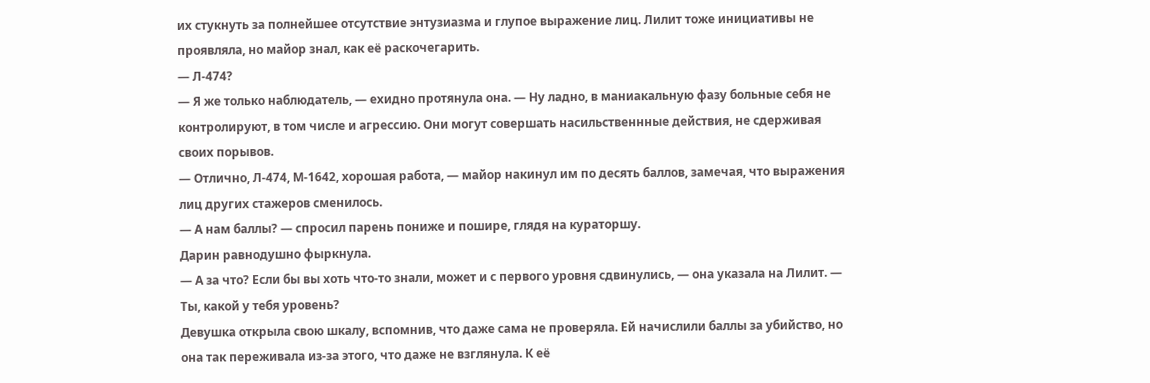их стукнуть за полнейшее отсутствие энтузиазма и глупое выражение лиц. Лилит тоже инициативы не проявляла, но майор знал, как её раскочегарить.
— Л-474?
— Я же только наблюдатель, — ехидно протянула она. — Ну ладно, в маниакальную фазу больные себя не контролируют, в том числе и агрессию. Они могут совершать насильственнные действия, не сдерживая своих порывов.
— Отлично, Л-474, М-1642, хорошая работа, — майор накинул им по десять баллов, замечая, что выражения лиц других стажеров сменилось.
— А нам баллы? — спросил парень пониже и пошире, глядя на кураторшу.
Дарин равнодушно фыркнула.
— А за что? Если бы вы хоть что-то знали, может и с первого уровня сдвинулись, — она указала на Лилит. — Ты, какой у тебя уровень?
Девушка открыла свою шкалу, вспомнив, что даже сама не проверяла. Ей начислили баллы за убийство, но она так переживала из-за этого, что даже не взглянула. К её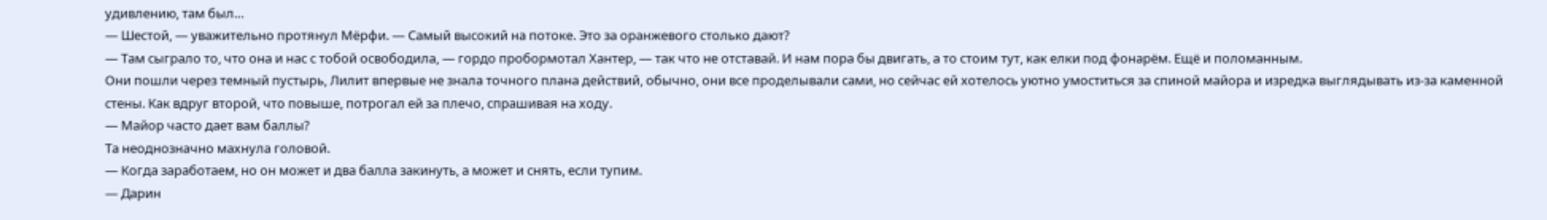удивлению, там был…
— Шестой, — уважительно протянул Мёрфи. — Самый высокий на потоке. Это за оранжевого столько дают?
— Там сыграло то, что она и нас с тобой освободила, — гордо пробормотал Хантер, — так что не отставай. И нам пора бы двигать, а то стоим тут, как елки под фонарём. Ещё и поломанным.
Они пошли через темный пустырь, Лилит впервые не знала точного плана действий, обычно, они все проделывали сами, но сейчас ей хотелось уютно умоститься за спиной майора и изредка выглядывать из-за каменной стены. Как вдруг второй, что повыше, потрогал ей за плечо, спрашивая на ходу.
— Майор часто дает вам баллы?
Та неоднозначно махнула головой.
— Когда заработаем, но он может и два балла закинуть, а может и снять, если тупим.
— Дарин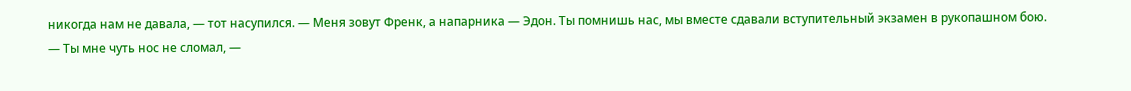никогда нам не давала, — тот насупился. — Меня зовут Френк, а напарника — Эдон. Ты помнишь нас, мы вместе сдавали вступительный экзамен в рукопашном бою.
— Ты мне чуть нос не сломал, —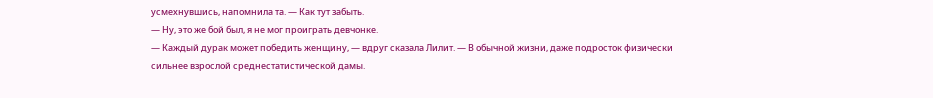усмехнувшись, напомнила та. — Как тут забыть.
— Ну, это же бой был, я не мог проиграть девчонке.
— Каждый дурак может победить женщину, — вдруг сказала Лилит. — В обычной жизни, даже подросток физически сильнее взрослой среднестатистической дамы.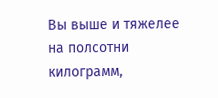Вы выше и тяжелее на полсотни килограмм,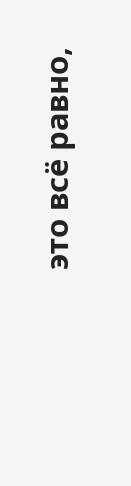это всё равно,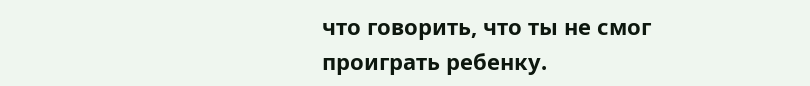что говорить, что ты не смог проиграть ребенку.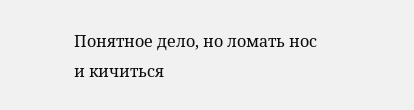Понятное дело, но ломать нос и кичиться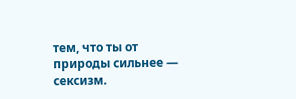тем, что ты от природы сильнее — сексизм.